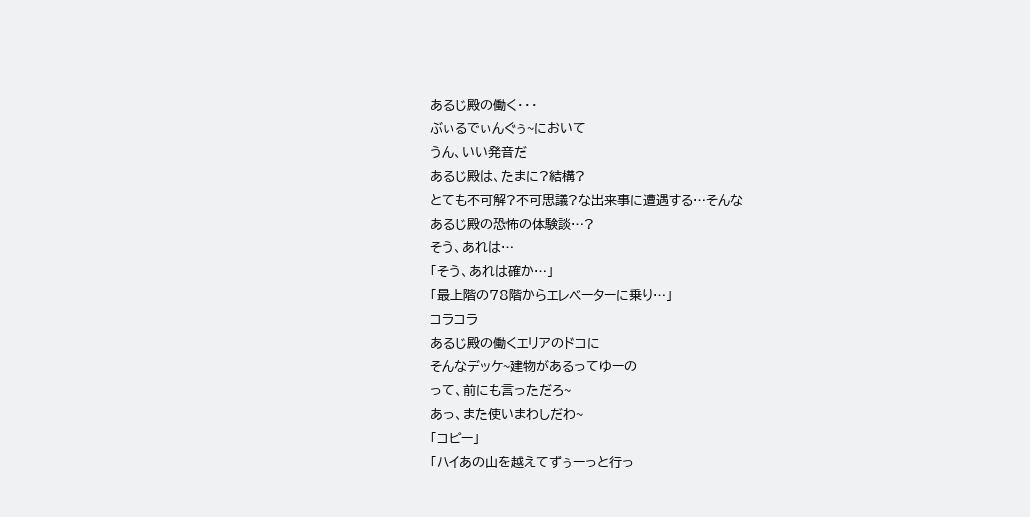あるじ殿の働く・・・
ぶぃるでぃんぐぅ~において
うん、いい発音だ
あるじ殿は、たまに?結構?
とても不可解?不可思議?な出来事に遭遇する…そんな
あるじ殿の恐怖の体験談…?
そう、あれは…
「そう、あれは確か…」
「最上階の78階からエレベーターに乗り…」
コラコラ
あるじ殿の働くエリアのドコに
そんなデッケ~建物があるってゆーの
って、前にも言っただろ~
あっ、また使いまわしだわ~
「コピー」
「ハイあの山を越えてずぅーっと行っ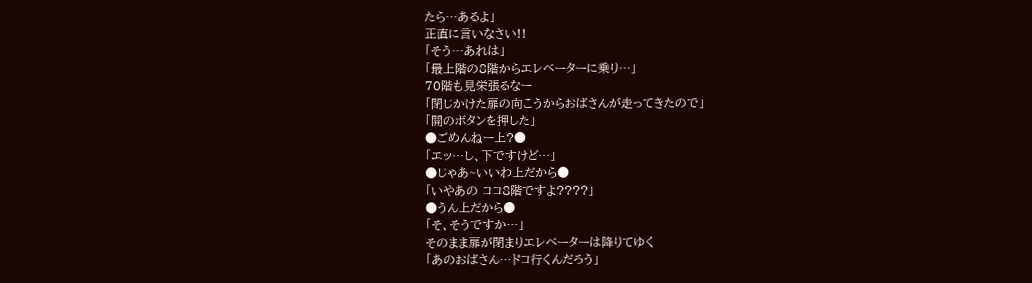たら…あるよ」
正直に言いなさい!!
「そう…あれは」
「最上階の8階からエレベーターに乗り…」
70階も見栄張るなー
「閉じかけた扉の向こうからおばさんが走ってきたので」
「開のボタンを押した」
●ごめんねー上?●
「エッ…し、下ですけど…」
●じゃあ~いいわ上だから●
「いやあの ココ8階ですよ????」
●うん上だから●
「そ、そうですか…」
そのまま扉が閉まりエレベーターは降りてゆく
「あのおばさん…ドコ行くんだろう」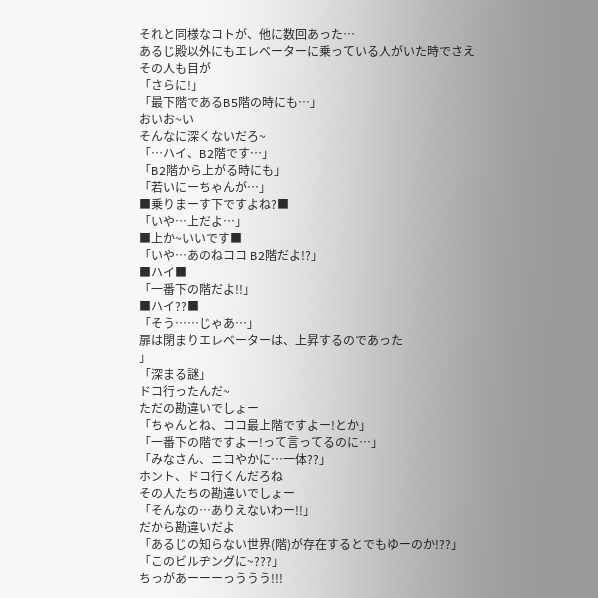それと同様なコトが、他に数回あった…
あるじ殿以外にもエレベーターに乗っている人がいた時でさえ
その人も目が
「さらに!」
「最下階であるB5階の時にも…」
おいお~い
そんなに深くないだろ~
「…ハイ、B2階です…」
「B2階から上がる時にも」
「若いにーちゃんが…」
■乗りまーす下ですよね?■
「いや…上だよ…」
■上か~いいです■
「いや…あのねココ B2階だよ!?」
■ハイ■
「一番下の階だよ!!」
■ハイ??■
「そう……じゃあ…」
扉は閉まりエレベーターは、上昇するのであった
」
「深まる謎」
ドコ行ったんだ~
ただの勘違いでしょー
「ちゃんとね、ココ最上階ですよー!とか」
「一番下の階ですよー!って言ってるのに…」
「みなさん、ニコやかに…一体??」
ホント、ドコ行くんだろね
その人たちの勘違いでしょー
「そんなの…ありえないわー!!」
だから勘違いだよ
「あるじの知らない世界(階)が存在するとでもゆーのか!??」
「このビルヂングに~???」
ちっがあーーーっううう!!!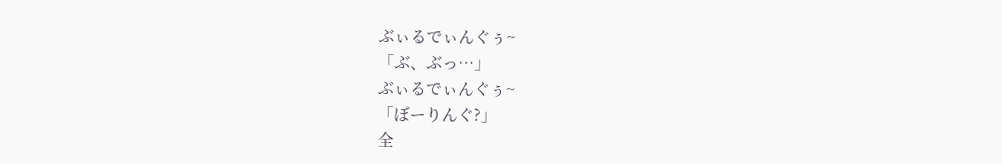ぶぃるでぃんぐぅ~
「ぶ、ぶっ…」
ぶぃるでぃんぐぅ~
「ぼーりんぐ?」
全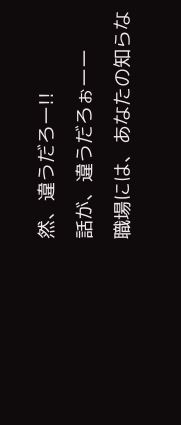然、違うだろー!!
話が、違うだろぉーー
職場には、あなたの知らな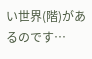い世界(階)があるのです…